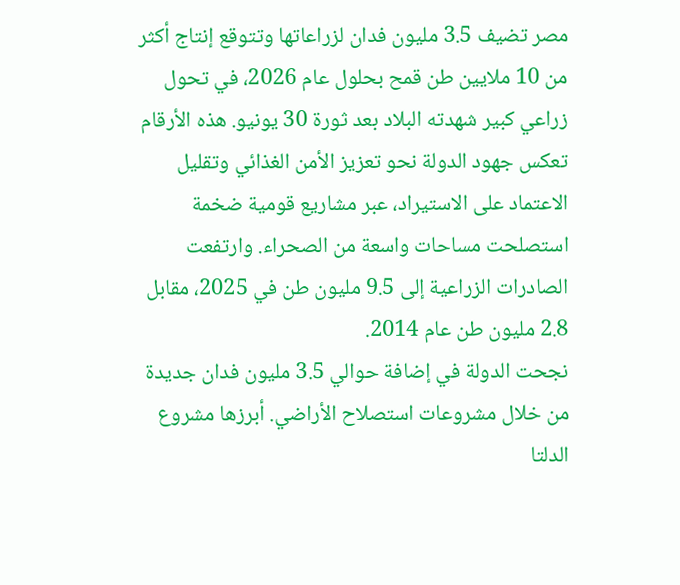مصر تضيف 3.5 مليون فدان لزراعاتها وتتوقع إنتاج أكثر من 10 ملايين طن قمح بحلول عام 2026، في تحول زراعي كبير شهدته البلاد بعد ثورة 30 يونيو. هذه الأرقام تعكس جهود الدولة نحو تعزيز الأمن الغذائي وتقليل الاعتماد على الاستيراد، عبر مشاريع قومية ضخمة استصلحت مساحات واسعة من الصحراء. وارتفعت الصادرات الزراعية إلى 9.5 مليون طن في 2025، مقابل 2.8 مليون طن عام 2014.
نجحت الدولة في إضافة حوالي 3.5 مليون فدان جديدة من خلال مشروعات استصلاح الأراضي. أبرزها مشروع الدلتا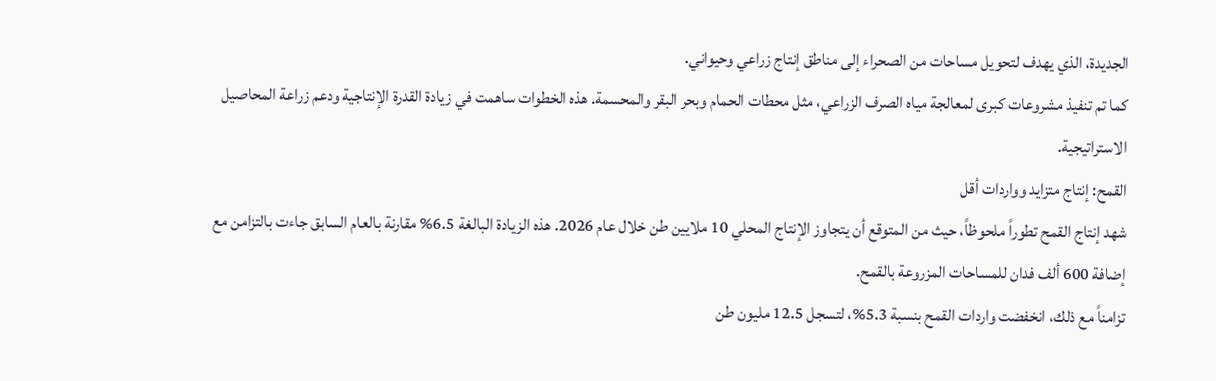الجديدة، الذي يهدف لتحويل مساحات من الصحراء إلى مناطق إنتاج زراعي وحيواني.
كما تم تنفيذ مشروعات كبرى لمعالجة مياه الصرف الزراعي، مثل محطات الحمام وبحر البقر والمحسمة. هذه الخطوات ساهمت في زيادة القدرة الإنتاجية ودعم زراعة المحاصيل الاستراتيجية.
القمح: إنتاج متزايد وواردات أقل
شهد إنتاج القمح تطوراً ملحوظاً، حيث من المتوقع أن يتجاوز الإنتاج المحلي 10 ملايين طن خلال عام 2026. هذه الزيادة البالغة 6.5% مقارنة بالعام السابق جاءت بالتزامن مع إضافة 600 ألف فدان للمساحات المزروعة بالقمح.
تزامناً مع ذلك، انخفضت واردات القمح بنسبة 5.3%، لتسجل 12.5 مليون طن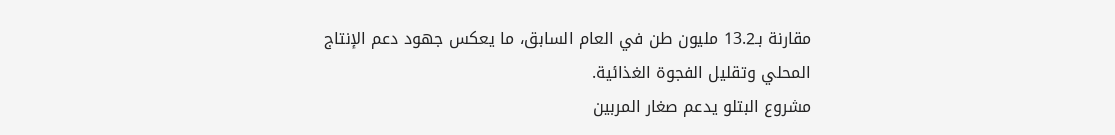مقارنة بـ13.2 مليون طن في العام السابق، ما يعكس جهود دعم الإنتاج المحلي وتقليل الفجوة الغذائية.
مشروع البتلو يدعم صغار المربين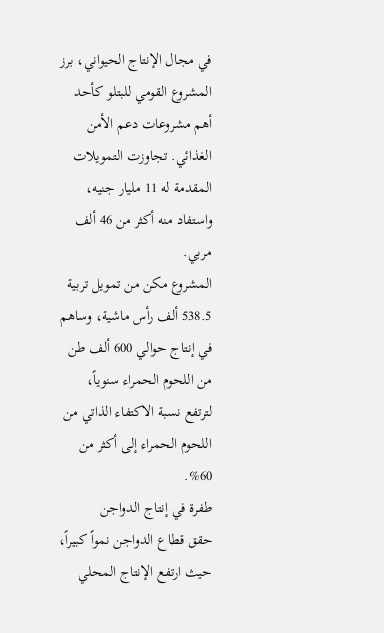في مجال الإنتاج الحيواني، برز المشروع القومي للبتلو كأحد أهم مشروعات دعم الأمن الغذائي. تجاوزت التمويلات المقدمة له 11 مليار جنيه، واستفاد منه أكثر من 46 ألف مربي.
المشروع مكن من تمويل تربية 538.5 ألف رأس ماشية، وساهم في إنتاج حوالي 600 ألف طن من اللحوم الحمراء سنوياً، لترتفع نسبة الاكتفاء الذاتي من اللحوم الحمراء إلى أكثر من 60%.
طفرة في إنتاج الدواجن
حقق قطاع الدواجن نمواً كبيراً، حيث ارتفع الإنتاج المحلي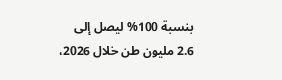بنسبة 100% ليصل إلى 2.6 مليون طن خلال 2026،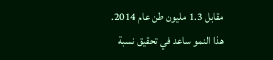مقابل 1.3 مليون طن عام 2014. هذا النمو ساعد في تحقيق نسبة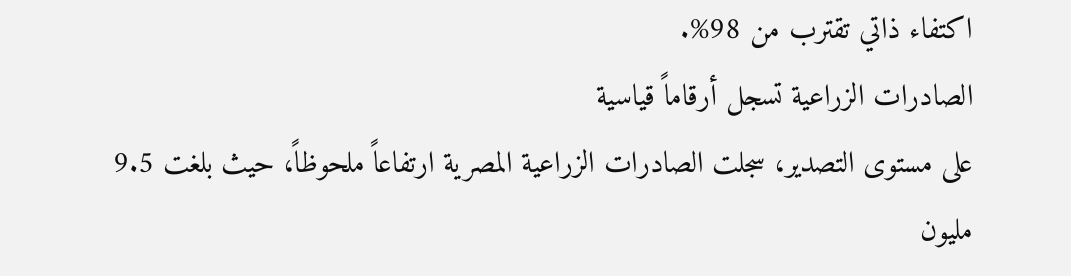اكتفاء ذاتي تقترب من 98%.
الصادرات الزراعية تسجل أرقاماً قياسية
على مستوى التصدير، سجلت الصادرات الزراعية المصرية ارتفاعاً ملحوظاً، حيث بلغت 9.5 مليون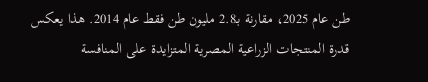طن عام 2025، مقارنة بـ2.8 مليون طن فقط عام 2014. هذا يعكس قدرة المنتجات الزراعية المصرية المتزايدة على المنافسة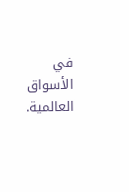في الأسواق العالمية.